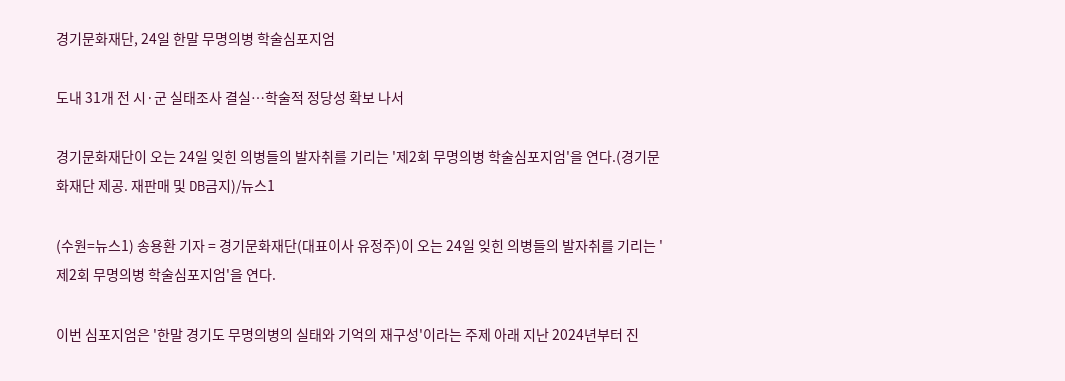경기문화재단, 24일 한말 무명의병 학술심포지엄

도내 31개 전 시·군 실태조사 결실…학술적 정당성 확보 나서

경기문화재단이 오는 24일 잊힌 의병들의 발자취를 기리는 '제2회 무명의병 학술심포지엄'을 연다.(경기문화재단 제공. 재판매 및 DB금지)/뉴스1

(수원=뉴스1) 송용환 기자 = 경기문화재단(대표이사 유정주)이 오는 24일 잊힌 의병들의 발자취를 기리는 '제2회 무명의병 학술심포지엄'을 연다.

이번 심포지엄은 '한말 경기도 무명의병의 실태와 기억의 재구성'이라는 주제 아래 지난 2024년부터 진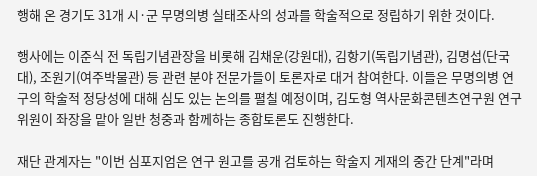행해 온 경기도 31개 시·군 무명의병 실태조사의 성과를 학술적으로 정립하기 위한 것이다.

행사에는 이준식 전 독립기념관장을 비롯해 김채운(강원대), 김항기(독립기념관), 김명섭(단국대), 조원기(여주박물관) 등 관련 분야 전문가들이 토론자로 대거 참여한다. 이들은 무명의병 연구의 학술적 정당성에 대해 심도 있는 논의를 펼칠 예정이며, 김도형 역사문화콘텐츠연구원 연구위원이 좌장을 맡아 일반 청중과 함께하는 종합토론도 진행한다.

재단 관계자는 "이번 심포지엄은 연구 원고를 공개 검토하는 학술지 게재의 중간 단계"라며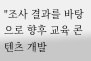"조사 결과를 바탕으로 향후 교육 콘텐츠 개발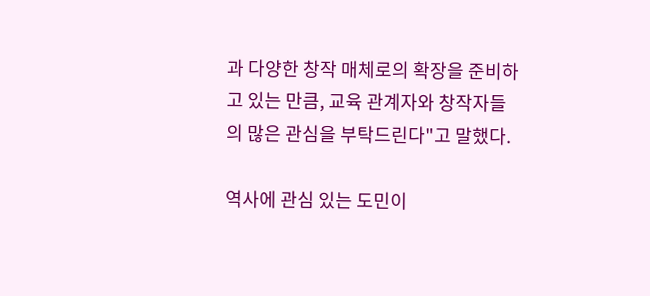과 다양한 창작 매체로의 확장을 준비하고 있는 만큼, 교육 관계자와 창작자들의 많은 관심을 부탁드린다"고 말했다.

역사에 관심 있는 도민이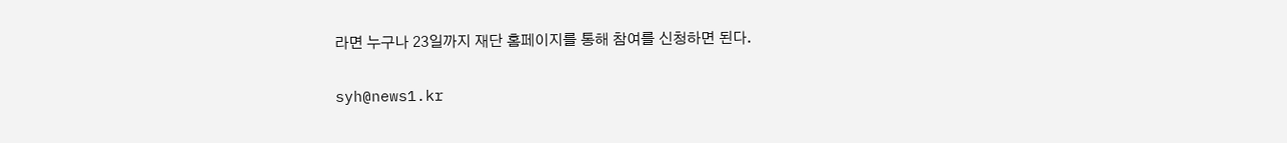라면 누구나 23일까지 재단 홈페이지를 통해 참여를 신청하면 된다.

syh@news1.kr